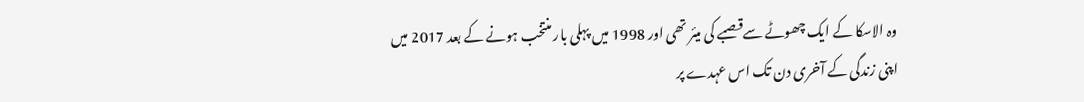وہ الاسکا کے ایک چھوٹے سےقصبے کی میئر تھی اور 1998 میں پہلی بار منتخب ہونے کے بعد 2017 میں اپنی زندگی کے آخری دن تک اس عہدے پر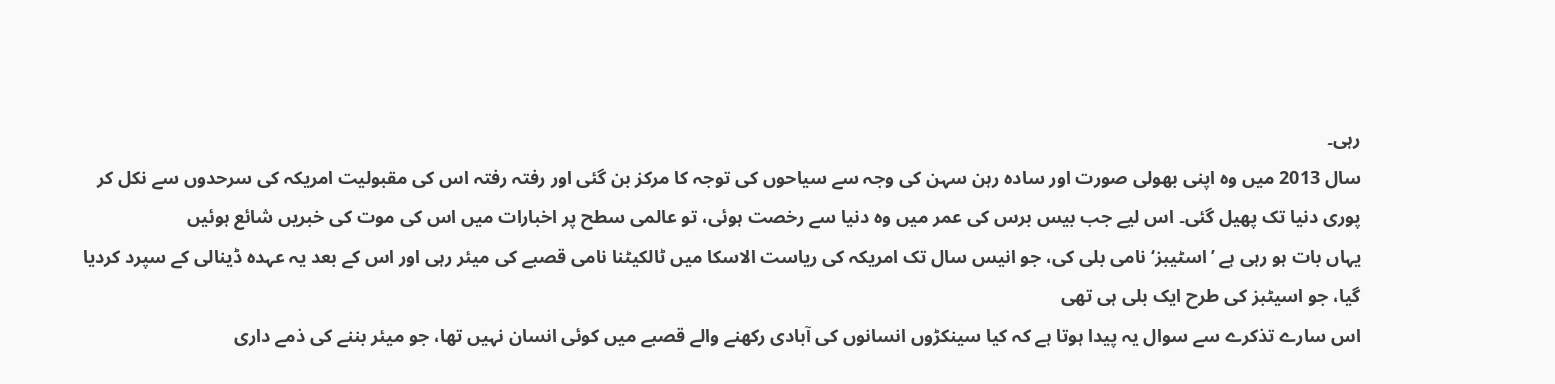رہی۔
سال 2013 میں وہ اپنی بھولی صورت اور سادہ رہن سہن کی وجہ سے سیاحوں کی توجہ کا مرکز بن گئی اور رفتہ رفتہ اس کی مقبولیت امریکہ کی سرحدوں سے نکل کر پوری دنیا تک پھیل گئی۔ اس لیے جب بیس برس کی عمر میں وہ دنیا سے رخصت ہوئی، تو عالمی سطح پر اخبارات میں اس کی موت کی خبریں شائع ہوئیں
یہاں بات ہو رہی ہے ’اسٹیبز‘ نامی بلی کی، جو انیس سال تک امریکہ کی ریاست الاسکا میں ٹالکیٹنا نامی قصبے کی میئر رہی اور اس کے بعد یہ عہدہ ڈینالی کے سپرد کردیا گیا، جو اسیٹبز کی طرح ایک بلی ہی تھی
اس سارے تذکرے سے سوال یہ پیدا ہوتا ہے کہ کیا سینکڑوں انسانوں کی آبادی رکھنے والے قصبے میں کوئی انسان نہیں تھا، جو میئر بننے کی ذمے داری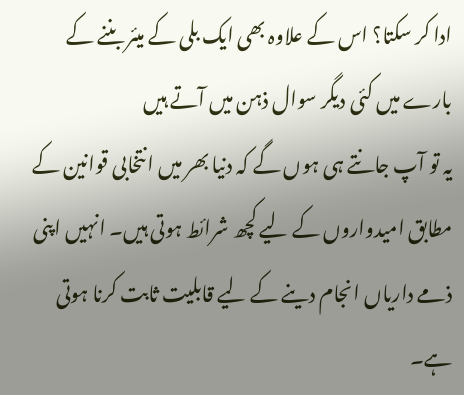ادا کر سکتا؟ اس کے علاوہ بھی ایک بلی کے میئر بننے کے بارے میں کئی دیگر سوال ذہن میں آتے ہیں
یہ تو آپ جانتے ہی ہوں گے کہ دنیا بھر میں انتخابی قوانین کے مطابق امیدواروں کے لیے کچھ شرائط ہوتی ہیں۔ انہیں اپنی ذمے داریاں انجام دینے کے لیے قابلیت ثابت کرنا ہوتی ہے۔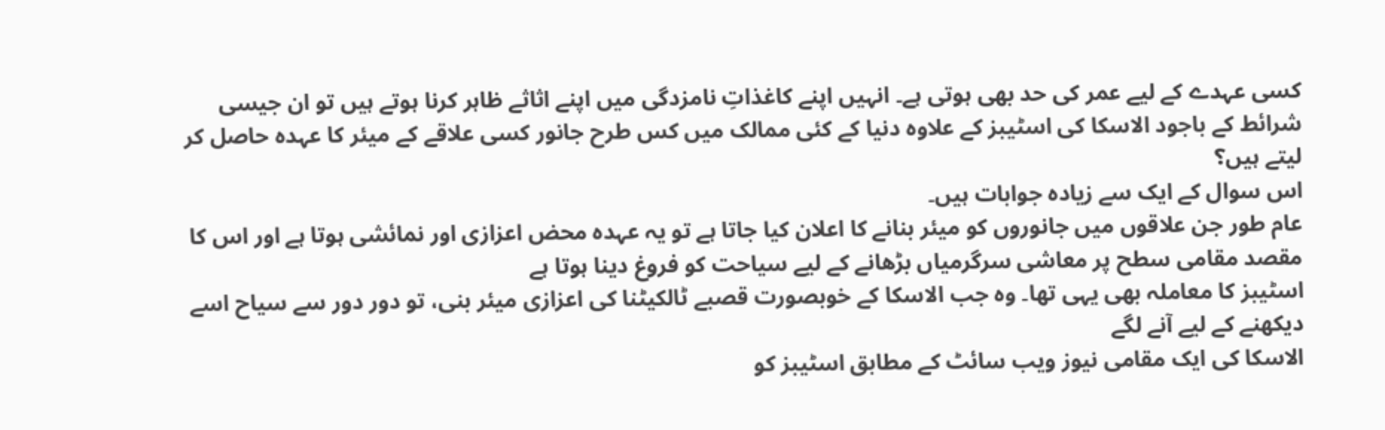کسی عہدے کے لیے عمر کی حد بھی ہوتی ہے۔ انہیں اپنے کاغذاتِ نامزدگی میں اپنے اثاثے ظاہر کرنا ہوتے ہیں تو ان جیسی شرائط کے باجود الاسکا کی اسٹیبز کے علاوہ دنیا کے کئی ممالک میں کس طرح جانور کسی علاقے کے میئر کا عہدہ حاصل کر لیتے ہیں؟
اس سوال کے ایک سے زیادہ جوابات ہیں۔
عام طور جن علاقوں میں جانوروں کو میئر بنانے کا اعلان کیا جاتا ہے تو یہ عہدہ محض اعزازی اور نمائشی ہوتا ہے اور اس کا مقصد مقامی سطح پر معاشی سرگرمیاں بڑھانے کے لیے سیاحت کو فروغ دینا ہوتا ہے
اسٹیبز کا معاملہ بھی یہی تھا۔ وہ جب الاسکا کے خوبصورت قصبے ٹالکیٹنا کی اعزازی میئر بنی، تو دور دور سے سیاح اسے دیکھنے کے لیے آنے لگے
الاسکا کی ایک مقامی نیوز ویب سائٹ کے مطابق اسٹیبز کو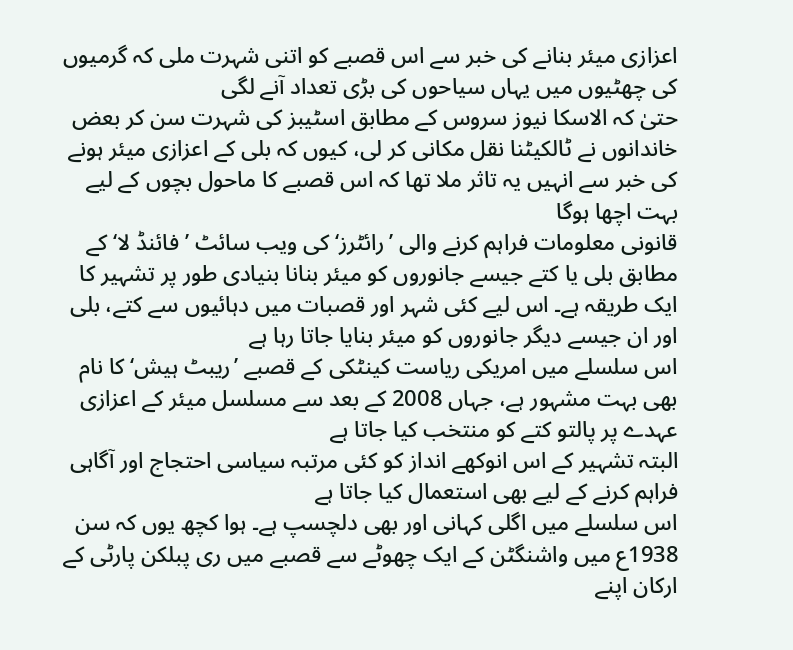اعزازی میئر بنانے کی خبر سے اس قصبے کو اتنی شہرت ملی کہ گرمیوں کی چھٹیوں میں یہاں سیاحوں کی بڑی تعداد آنے لگی
حتیٰ کہ الاسکا نیوز سروس کے مطابق اسٹیبز کی شہرت سن کر بعض خاندانوں نے ٹالکیٹنا نقل مکانی کر لی، کیوں کہ بلی کے اعزازی میئر ہونے کی خبر سے انہیں یہ تاثر ملا تھا کہ اس قصبے کا ماحول بچوں کے لیے بہت اچھا ہوگا
قانونی معلومات فراہم کرنے والی ’رائٹرز‘ کی ویب سائٹ ’فائنڈ لا‘ کے مطابق بلی یا کتے جیسے جانوروں کو میئر بنانا بنیادی طور پر تشہیر کا ایک طریقہ ہے۔ اس لیے کئی شہر اور قصبات میں دہائیوں سے کتے، بلی اور ان جیسے دیگر جانوروں کو میئر بنایا جاتا رہا ہے
اس سلسلے میں امریکی ریاست کینٹکی کے قصبے ’ریبٹ ہیش‘ کا نام بھی بہت مشہور ہے، جہاں 2008 کے بعد سے مسلسل میئر کے اعزازی عہدے پر پالتو کتے کو منتخب کیا جاتا ہے
البتہ تشہیر کے اس انوکھے انداز کو کئی مرتبہ سیاسی احتجاج اور آگاہی فراہم کرنے کے لیے بھی استعمال کیا جاتا ہے
اس سلسلے میں اگلی کہانی اور بھی دلچسپ ہے۔ ہوا کچھ یوں کہ سن 1938ع میں واشنگٹن کے ایک چھوٹے سے قصبے میں ری پبلکن پارٹی کے ارکان اپنے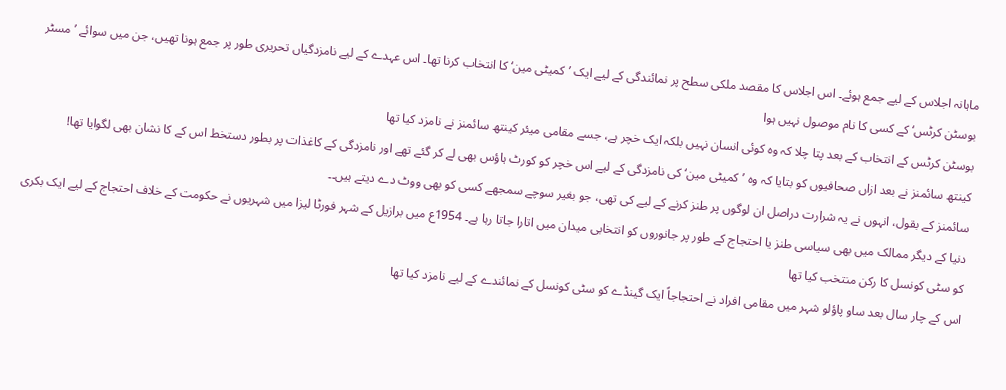ماہانہ اجلاس کے لیے جمع ہوئے۔ اس اجلاس کا مقصد ملکی سطح پر نمائندگی کے لیے ایک ’کمیٹی مین‘ کا انتخاب کرنا تھا۔ اس عہدے کے لیے نامزدگیاں تحریری طور پر جمع ہونا تھیں، جن میں سوائے ’مسٹر بوسٹن کرٹس‘ کے کسی کا نام موصول نہیں ہوا
بوسٹن کرٹس کے انتخاب کے بعد پتا چلا کہ وہ کوئی انسان نہیں بلکہ ایک خچر ہے، جسے مقامی میئر کینتھ سائمنز نے نامزد کیا تھا
کینتھ سائمنز نے بعد ازاں صحافیوں کو بتایا کہ وہ ’کمیٹی مین‘ کی نامزدگی کے لیے اس خچر کو کورٹ ہاؤس بھی لے کر گئے تھے اور نامزدگی کے کاغذات پر بطور دستخط اس کے کا نشان بھی لگوایا تھا!
سائمنز کے بقول، انہوں نے یہ شرارت دراصل ان لوگوں پر طنز کرنے کے لیے کی تھی، جو بغیر سوچے سمجھے کسی کو بھی ووٹ دے دیتے ہیں۔۔
دنیا کے دیگر ممالک میں بھی سیاسی طنز یا احتجاج کے طور پر جانوروں کو انتخابی میدان میں اتارا جاتا رہا ہے۔ 1954ع میں برازیل کے شہر فورٹا لیزا میں شہریوں نے حکومت کے خلاف احتجاج کے لیے ایک بکری کو سٹی کونسل کا رکن منتخب کیا تھا
اس کے چار سال بعد ساو پاؤلو شہر میں مقامی افراد نے احتجاجاً ایک گینڈے کو سٹی کونسل کے نمائندے کے لیے نامزد کیا تھا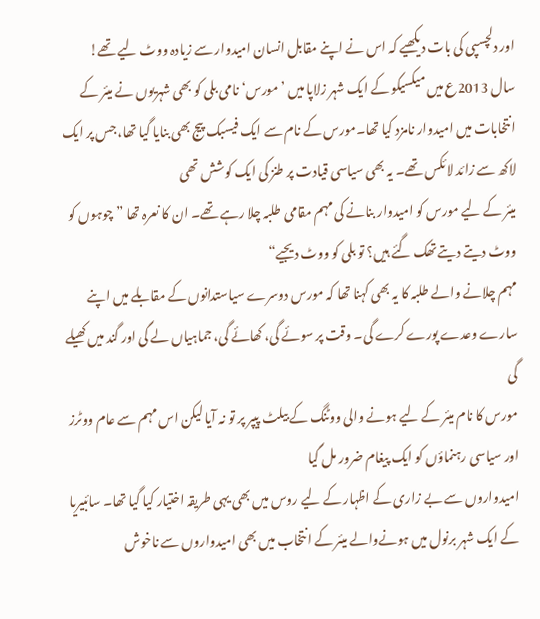اور دلچسپی کی بات دیکھیے کہ اس نے اپنے مقابل انسان امیدوار سے زیادہ ووٹ لیے تھے!
سال 2013ع میں میکسیکو کے ایک شہر زلاپا میں ’مورس‘ نامی بلی کو بھی شہریوں نے میئر کے انتخابات میں امیدوار نامزد کیا تھا۔مورس کے نام سے ایک فیسبک پیج بھی بنایا گیا تھا، جس پر ایک لاکھ سے زائد لائکس تھے۔ یہ بھی سیاسی قیادت پر طنز کی ایک کوشش تھی
میئر کے لیے مورس کو امیدوار بنانے کی مہم مقامی طلبہ چلا رہے تھے۔ ان کا نعرہ تھا ”چوہوں کو ووٹ دیتے دیتے تھک گئے ہیں؟ تو بلی کو ووٹ دیجیے“
مہم چلانے والے طلبہ کا یہ بھی کہنا تھا کہ مورس دوسرے سیاستدانوں کے مقابلے میں اپنے سارے وعدے پورے کرے گی۔ وقت پر سوئے گی، کھائے گی، جماہیاں لے گی اور گند میں کھیلے گی
مورس کا نام میئر کے لیے ہونے والی ووٹنگ کے بیلٹ پیپر پر تو نہ آیا لیکن اس مہم سے عام ووٹرز اور سیاسی رہنماؤں کو ایک پیغام ضرور مل گیا
امیدواروں سے بے زاری کے اظہار کے لیے روس میں بھی یہی طریقہ اختیار کیا گیا تھا۔ سائبیریا کے ایک شہر برنول میں ہونےوالے میئر کے انتخاب میں بھی امیدواروں سے ناخوش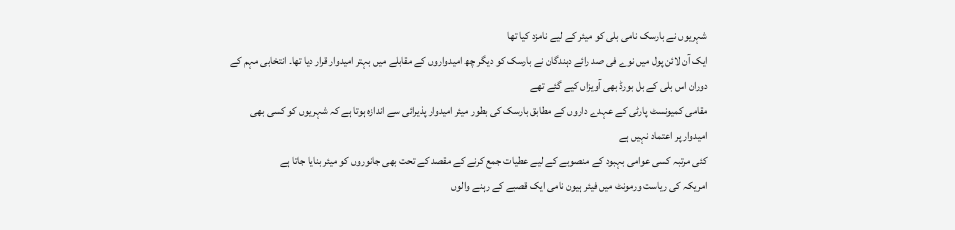شہریوں نے بارسک نامی بلی کو میئر کے لیے نامزد کیا تھا
ایک آن لائن پول میں نوے فی صد رائے دہندگان نے بارسک کو دیگر چھ امیدواروں کے مقابلے میں بہتر امیدوار قرار دیا تھا۔ انتخابی مہم کے دوران اس بلی کے بل بورڈ بھی آویزاں کیے گئے تھے
مقامی کمیونسٹ پارٹی کے عہدے داروں کے مطابق بارسک کی بطور میئر امیدوار پذیرائی سے اندازہ ہوتا ہے کہ شہریوں کو کسی بھی امیدوار پر اعتماد نہیں ہے
کئی مرتبہ کسی عوامی بہبود کے منصوبے کے لیے عطیات جمع کرنے کے مقصد کے تحت بھی جانوروں کو میئر بنایا جاتا ہے
امریکہ کی ریاست ورمونٹ میں فیئر ہیون نامی ایک قصبے کے رہنے والوں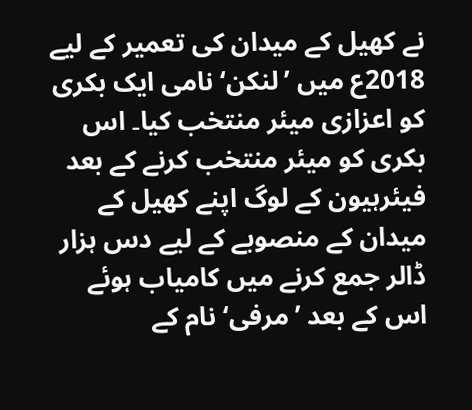نے کھیل کے میدان کی تعمیر کے لیے 2018ع میں ’لنکن‘ نامی ایک بکری کو اعزازی میئر منتخب کیا۔ اس بکری کو میئر منتخب کرنے کے بعد فیئرہیون کے لوگ اپنے کھیل کے میدان کے منصوبے کے لیے دس ہزار ڈالر جمع کرنے میں کامیاب ہوئے
اس کے بعد ’مرفی‘ نام کے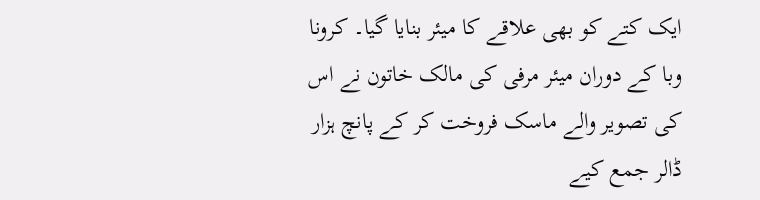ایک کتے کو بھی علاقے کا میئر بنایا گیا۔ کرونا وبا کے دوران میئر مرفی کی مالک خاتون نے اس کی تصویر والے ماسک فروخت کر کے پانچ ہزار ڈالر جمع کیے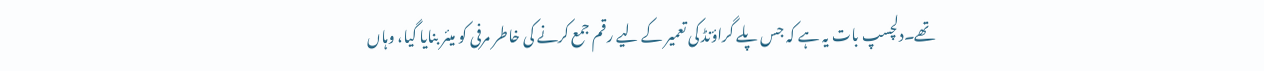تھے۔دلچسپ بات یہ ہے کہ جس پلے گراؤنڈ کی تعمیر کے لیے رقم جمع کرنے کی خاطر مرفی کو میئر بنایا گیا، وہاں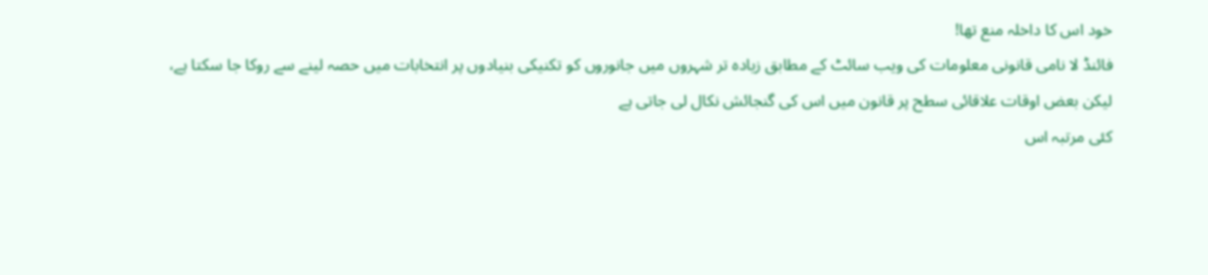خود اس کا داخلہ منع تھا!
فائنڈ لا نامی قانونی معلومات کی ویب سائٹ کے مطابق زیادہ تر شہروں میں جانوروں کو تکنیکی بنیادوں پر انتخابات میں حصہ لینے سے روکا جا سکتا ہے، لیکن بعض اوقات علاقائی سطح پر قانون میں اس کی گنجائش نکال لی جاتی ہے
کئی مرتبہ اس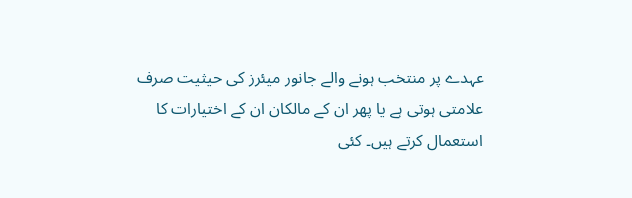عہدے پر منتخب ہونے والے جانور میئرز کی حیثیت صرف علامتی ہوتی ہے یا پھر ان کے مالکان ان کے اختیارات کا استعمال کرتے ہیں۔ کئی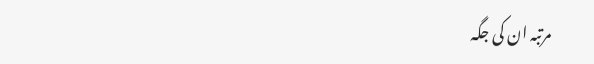مرتبہ ان کی جگہ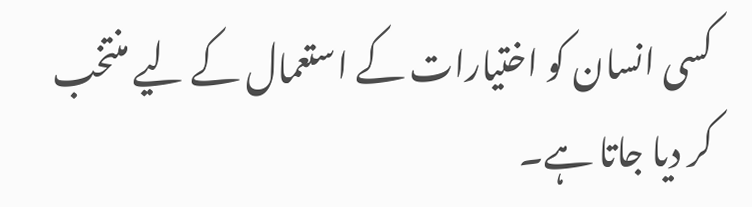کسی انسان کو اختیارات کے استعمال کے لیے منتخب کر دیا جاتا ہے۔